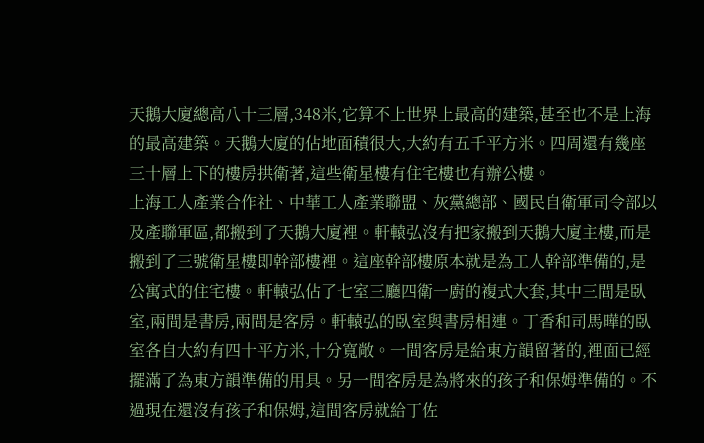天鵝大廈總高八十三層,348米,它算不上世界上最高的建築,甚至也不是上海的最高建築。天鵝大廈的佔地面積很大,大約有五千平方米。四周還有幾座三十層上下的樓房拱衛著,這些衛星樓有住宅樓也有辦公樓。
上海工人產業合作社、中華工人產業聯盟、灰黨總部、國民自衛軍司令部以及產聯軍區,都搬到了天鵝大廈裡。軒轅弘沒有把家搬到天鵝大廈主樓,而是搬到了三號衛星樓即幹部樓裡。這座幹部樓原本就是為工人幹部準備的,是公寓式的住宅樓。軒轅弘佔了七室三廳四衛一廚的複式大套,其中三間是臥室,兩間是書房,兩間是客房。軒轅弘的臥室與書房相連。丁香和司馬曄的臥室各自大約有四十平方米,十分寬敞。一間客房是給東方韻留著的,裡面已經擺滿了為東方韻準備的用具。另一間客房是為將來的孩子和保姆準備的。不過現在還沒有孩子和保姆,這間客房就給丁佐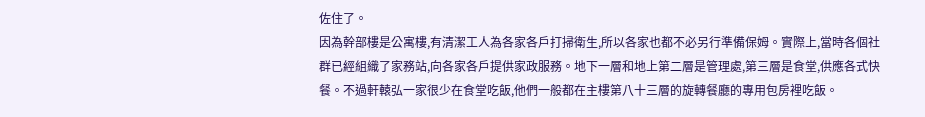佐住了。
因為幹部樓是公寓樓,有清潔工人為各家各戶打掃衛生,所以各家也都不必另行準備保姆。實際上,當時各個社群已經組織了家務站,向各家各戶提供家政服務。地下一層和地上第二層是管理處,第三層是食堂,供應各式快餐。不過軒轅弘一家很少在食堂吃飯,他們一般都在主樓第八十三層的旋轉餐廳的專用包房裡吃飯。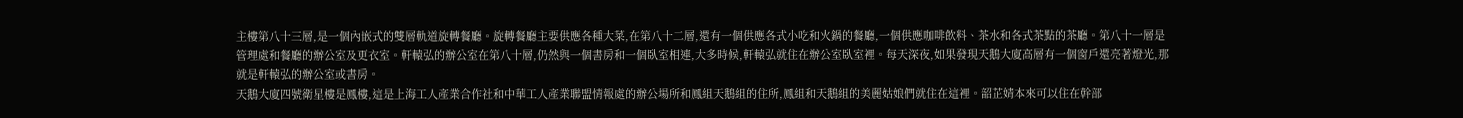主樓第八十三層,是一個內嵌式的雙層軌道旋轉餐廳。旋轉餐廳主要供應各種大菜,在第八十二層,還有一個供應各式小吃和火鍋的餐廳,一個供應咖啡飲料、茶水和各式茶點的茶廳。第八十一層是管理處和餐廳的辦公室及更衣室。軒轅弘的辦公室在第八十層,仍然與一個書房和一個臥室相連,大多時候,軒轅弘就住在辦公室臥室裡。每天深夜,如果發現天鵝大廈高層有一個窗戶還亮著燈光,那就是軒轅弘的辦公室或書房。
天鵝大廈四號衛星樓是鳳樓,這是上海工人產業合作社和中華工人產業聯盟情報處的辦公場所和鳳組天鵝組的住所,鳳組和天鵝組的美麗姑娘們就住在這裡。韶芷婧本來可以住在幹部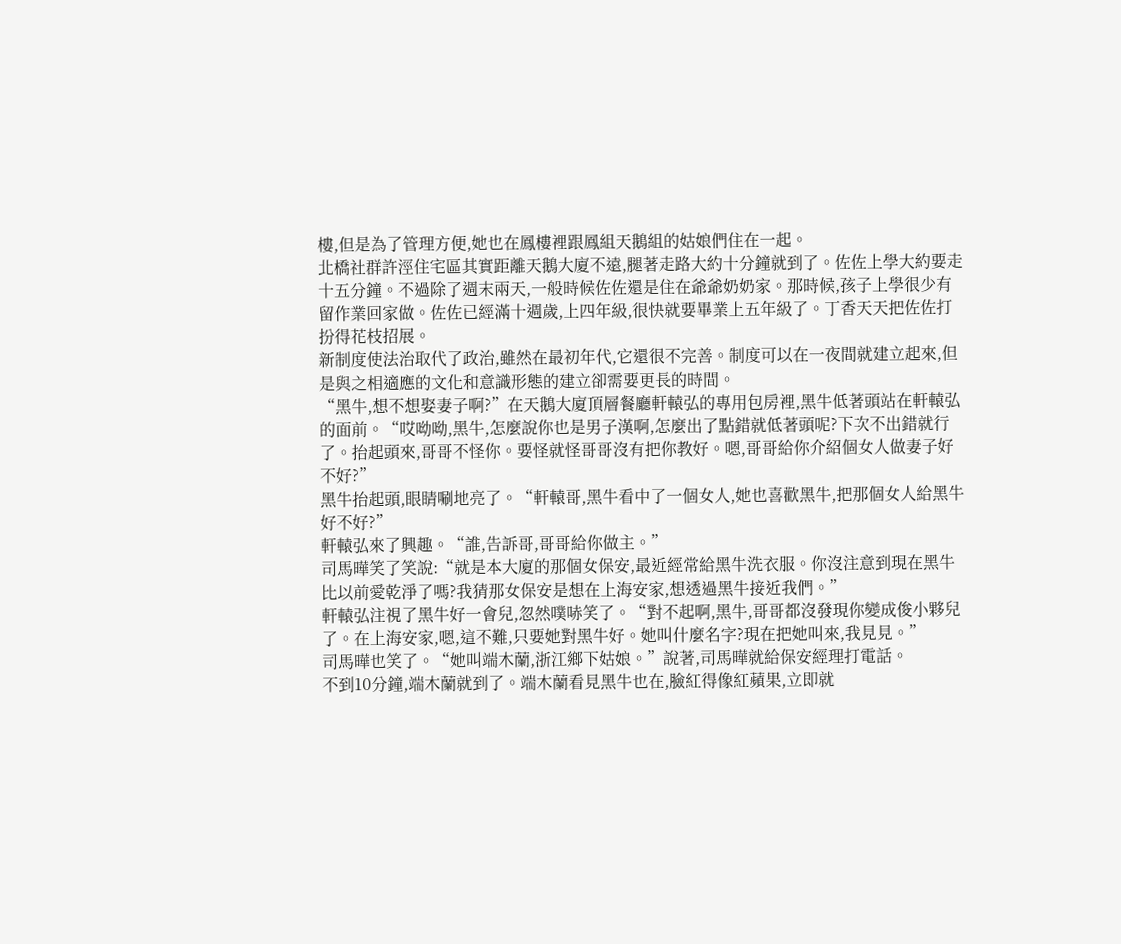樓,但是為了管理方便,她也在鳳樓裡跟鳳組天鵝組的姑娘們住在一起。
北橋社群許涇住宅區其實距離天鵝大廈不遠,腿著走路大約十分鐘就到了。佐佐上學大約要走十五分鐘。不過除了週末兩天,一般時候佐佐還是住在爺爺奶奶家。那時候,孩子上學很少有留作業回家做。佐佐已經滿十週歲,上四年級,很快就要畢業上五年級了。丁香天天把佐佐打扮得花枝招展。
新制度使法治取代了政治,雖然在最初年代,它還很不完善。制度可以在一夜間就建立起來,但是與之相適應的文化和意識形態的建立卻需要更長的時間。
“黑牛,想不想娶妻子啊?”在天鵝大廈頂層餐廳軒轅弘的專用包房裡,黑牛低著頭站在軒轅弘的面前。“哎呦呦,黑牛,怎麼說你也是男子漢啊,怎麼出了點錯就低著頭呢?下次不出錯就行了。抬起頭來,哥哥不怪你。要怪就怪哥哥沒有把你教好。嗯,哥哥給你介紹個女人做妻子好不好?”
黑牛抬起頭,眼睛唰地亮了。“軒轅哥,黑牛看中了一個女人,她也喜歡黑牛,把那個女人給黑牛好不好?”
軒轅弘來了興趣。“誰,告訴哥,哥哥給你做主。”
司馬曄笑了笑說:“就是本大廈的那個女保安,最近經常給黑牛洗衣服。你沒注意到現在黑牛比以前愛乾淨了嗎?我猜那女保安是想在上海安家,想透過黑牛接近我們。”
軒轅弘注視了黑牛好一會兒,忽然噗哧笑了。“對不起啊,黑牛,哥哥都沒發現你變成俊小夥兒了。在上海安家,嗯,這不難,只要她對黑牛好。她叫什麼名字?現在把她叫來,我見見。”
司馬曄也笑了。“她叫端木蘭,浙江鄉下姑娘。”說著,司馬曄就給保安經理打電話。
不到10分鐘,端木蘭就到了。端木蘭看見黑牛也在,臉紅得像紅蘋果,立即就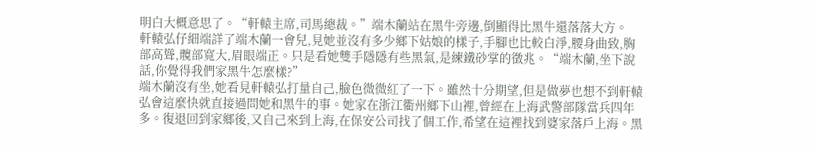明白大概意思了。“軒轅主席,司馬總裁。”端木蘭站在黑牛旁邊,倒顯得比黑牛還落落大方。
軒轅弘仔細端詳了端木蘭一會兒,見她並沒有多少鄉下姑娘的樣子,手腳也比較白淨,腰身曲致,胸部高聳,髖部寬大,眉眼端正。只是看她雙手隱隱有些黑氣,是練鐵砂掌的徵兆。“端木蘭,坐下說話,你覺得我們家黑牛怎麼樣?”
端木蘭沒有坐,她看見軒轅弘打量自己,臉色微微紅了一下。雖然十分期望,但是做夢也想不到軒轅弘會這麼快就直接過問她和黑牛的事。她家在浙江衢州鄉下山裡,曾經在上海武警部隊當兵四年多。復退回到家鄉後,又自己來到上海,在保安公司找了個工作,希望在這裡找到婆家落戶上海。黑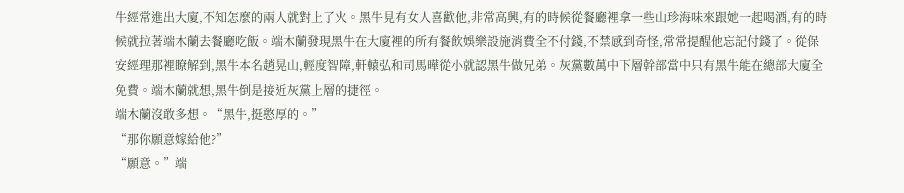牛經常進出大廈,不知怎麼的兩人就對上了火。黑牛見有女人喜歡他,非常高興,有的時候從餐廳裡拿一些山珍海味來跟她一起喝酒,有的時候就拉著端木蘭去餐廳吃飯。端木蘭發現黑牛在大廈裡的所有餐飲娛樂設施消費全不付錢,不禁感到奇怪,常常提醒他忘記付錢了。從保安經理那裡瞭解到,黑牛本名趙晃山,輕度智障,軒轅弘和司馬曄從小就認黑牛做兄弟。灰黨數萬中下層幹部當中只有黑牛能在總部大廈全免費。端木蘭就想,黑牛倒是接近灰黨上層的捷徑。
端木蘭沒敢多想。“黑牛,挺憨厚的。”
“那你願意嫁給他?”
“願意。”端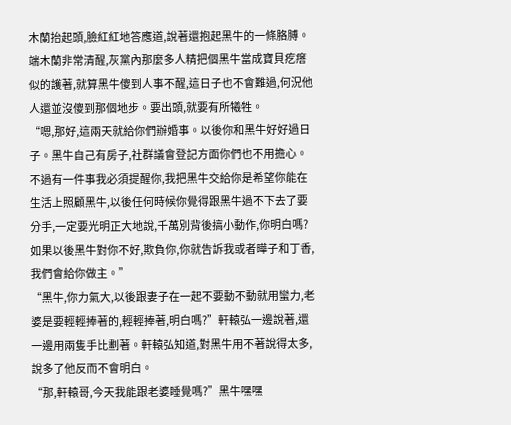木蘭抬起頭,臉紅紅地答應道,說著還抱起黑牛的一條胳膊。端木蘭非常清醒,灰黨內那麼多人精把個黑牛當成寶貝疙瘩似的護著,就算黑牛傻到人事不醒,這日子也不會難過,何況他人還並沒傻到那個地步。要出頭,就要有所犧牲。
“嗯,那好,這兩天就給你們辦婚事。以後你和黑牛好好過日子。黑牛自己有房子,社群議會登記方面你們也不用擔心。不過有一件事我必須提醒你,我把黑牛交給你是希望你能在生活上照顧黑牛,以後任何時候你覺得跟黑牛過不下去了要分手,一定要光明正大地說,千萬別背後搞小動作,你明白嗎?如果以後黑牛對你不好,欺負你,你就告訴我或者曄子和丁香,我們會給你做主。”
“黑牛,你力氣大,以後跟妻子在一起不要動不動就用蠻力,老婆是要輕輕捧著的,輕輕捧著,明白嗎?”軒轅弘一邊說著,還一邊用兩隻手比劃著。軒轅弘知道,對黑牛用不著說得太多,說多了他反而不會明白。
“那,軒轅哥,今天我能跟老婆睡覺嗎?”黑牛嘿嘿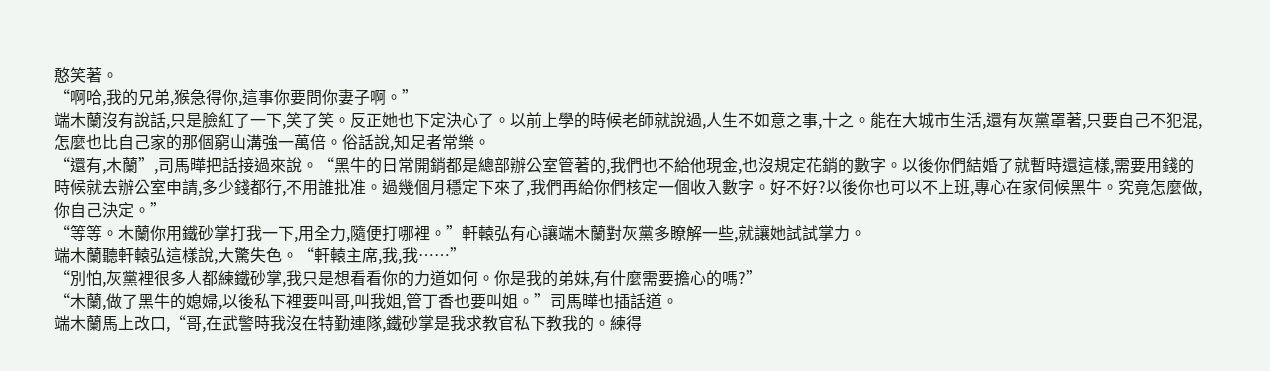憨笑著。
“啊哈,我的兄弟,猴急得你,這事你要問你妻子啊。”
端木蘭沒有說話,只是臉紅了一下,笑了笑。反正她也下定決心了。以前上學的時候老師就說過,人生不如意之事,十之。能在大城市生活,還有灰黨罩著,只要自己不犯混,怎麼也比自己家的那個窮山溝強一萬倍。俗話說,知足者常樂。
“還有,木蘭”,司馬曄把話接過來說。“黑牛的日常開銷都是總部辦公室管著的,我們也不給他現金,也沒規定花銷的數字。以後你們結婚了就暫時還這樣,需要用錢的時候就去辦公室申請,多少錢都行,不用誰批准。過幾個月穩定下來了,我們再給你們核定一個收入數字。好不好?以後你也可以不上班,專心在家伺候黑牛。究竟怎麼做,你自己決定。”
“等等。木蘭你用鐵砂掌打我一下,用全力,隨便打哪裡。”軒轅弘有心讓端木蘭對灰黨多瞭解一些,就讓她試試掌力。
端木蘭聽軒轅弘這樣說,大驚失色。“軒轅主席,我,我……”
“別怕,灰黨裡很多人都練鐵砂掌,我只是想看看你的力道如何。你是我的弟妹,有什麼需要擔心的嗎?”
“木蘭,做了黑牛的媳婦,以後私下裡要叫哥,叫我姐,管丁香也要叫姐。”司馬曄也插話道。
端木蘭馬上改口,“哥,在武警時我沒在特勤連隊,鐵砂掌是我求教官私下教我的。練得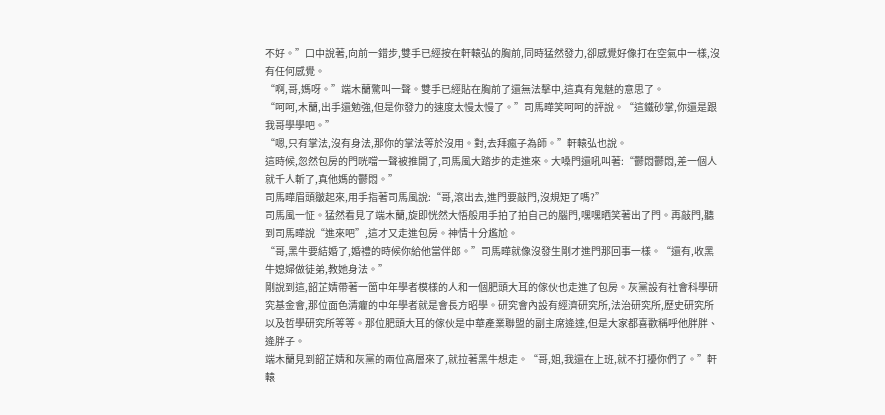不好。”口中說著,向前一錯步,雙手已經按在軒轅弘的胸前,同時猛然發力,卻感覺好像打在空氣中一樣,沒有任何感覺。
“啊,哥,媽呀。”端木蘭驚叫一聲。雙手已經貼在胸前了還無法擊中,這真有鬼魅的意思了。
“呵呵,木蘭,出手還勉強,但是你發力的速度太慢太慢了。”司馬曄笑呵呵的評說。“這鐵砂掌,你還是跟我哥學學吧。”
“嗯,只有掌法,沒有身法,那你的掌法等於沒用。對,去拜瘋子為師。”軒轅弘也說。
這時候,忽然包房的門咣噹一聲被推開了,司馬風大踏步的走進來。大嗓門還吼叫著:“鬱悶鬱悶,差一個人就千人斬了,真他媽的鬱悶。”
司馬曄眉頭皺起來,用手指著司馬風說:“哥,滾出去,進門要敲門,沒規矩了嗎?”
司馬風一怔。猛然看見了端木蘭,旋即恍然大悟般用手拍了拍自己的腦門,嘿嘿晒笑著出了門。再敲門,聽到司馬曄說“進來吧”,這才又走進包房。神情十分尷尬。
“哥,黑牛要結婚了,婚禮的時候你給他當伴郎。”司馬曄就像沒發生剛才進門那回事一樣。“還有,收黑牛媳婦做徒弟,教她身法。”
剛說到這,韶芷婧帶著一箇中年學者模樣的人和一個肥頭大耳的傢伙也走進了包房。灰黨設有社會科學研究基金會,那位面色清癯的中年學者就是會長方昭學。研究會內設有經濟研究所,法治研究所,歷史研究所以及哲學研究所等等。那位肥頭大耳的傢伙是中華產業聯盟的副主席逄達,但是大家都喜歡稱呼他胖胖、逄胖子。
端木蘭見到韶芷婧和灰黨的兩位高層來了,就拉著黑牛想走。“哥,姐,我還在上班,就不打擾你們了。”軒轅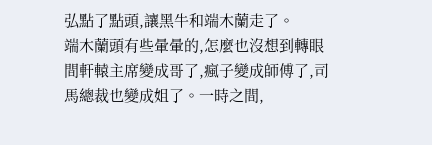弘點了點頭,讓黑牛和端木蘭走了。
端木蘭頭有些暈暈的,怎麼也沒想到轉眼間軒轅主席變成哥了,瘋子變成師傅了,司馬總裁也變成姐了。一時之間,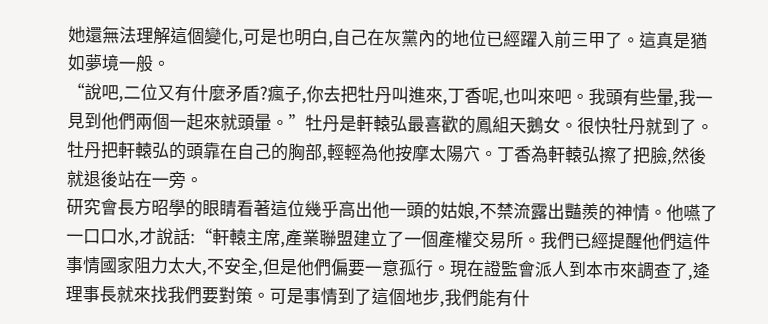她還無法理解這個變化,可是也明白,自己在灰黨內的地位已經躍入前三甲了。這真是猶如夢境一般。
“說吧,二位又有什麼矛盾?瘋子,你去把牡丹叫進來,丁香呢,也叫來吧。我頭有些暈,我一見到他們兩個一起來就頭暈。”牡丹是軒轅弘最喜歡的鳳組天鵝女。很快牡丹就到了。牡丹把軒轅弘的頭靠在自己的胸部,輕輕為他按摩太陽穴。丁香為軒轅弘擦了把臉,然後就退後站在一旁。
研究會長方昭學的眼睛看著這位幾乎高出他一頭的姑娘,不禁流露出豔羨的神情。他嚥了一口口水,才說話:“軒轅主席,產業聯盟建立了一個產權交易所。我們已經提醒他們這件事情國家阻力太大,不安全,但是他們偏要一意孤行。現在證監會派人到本市來調查了,逄理事長就來找我們要對策。可是事情到了這個地步,我們能有什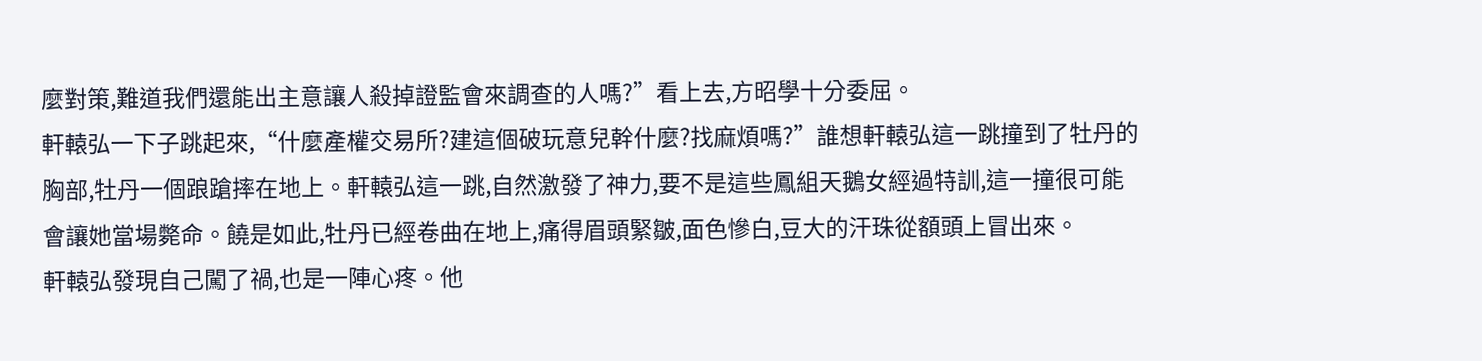麼對策,難道我們還能出主意讓人殺掉證監會來調查的人嗎?”看上去,方昭學十分委屈。
軒轅弘一下子跳起來,“什麼產權交易所?建這個破玩意兒幹什麼?找麻煩嗎?”誰想軒轅弘這一跳撞到了牡丹的胸部,牡丹一個踉蹌摔在地上。軒轅弘這一跳,自然激發了神力,要不是這些鳳組天鵝女經過特訓,這一撞很可能會讓她當場斃命。饒是如此,牡丹已經卷曲在地上,痛得眉頭緊皺,面色慘白,豆大的汗珠從額頭上冒出來。
軒轅弘發現自己闖了禍,也是一陣心疼。他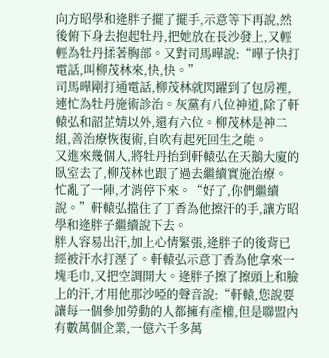向方昭學和逄胖子擺了擺手,示意等下再說,然後俯下身去抱起牡丹,把她放在長沙發上,又輕輕為牡丹揉著胸部。又對司馬曄說:“曄子快打電話,叫柳茂林來,快,快。”
司馬曄剛打通電話,柳茂林就閃躍到了包房裡,連忙為牡丹施術診治。灰黨有八位神道,除了軒轅弘和韶芷婧以外,還有六位。柳茂林是神二組,善治療恢復術,自吹有起死回生之能。
又進來幾個人,將牡丹抬到軒轅弘在天鵝大廈的臥室去了,柳茂林也跟了過去繼續實施治療。
忙亂了一陣,才消停下來。“好了,你們繼續說。”軒轅弘擋住了丁香為他擦汗的手,讓方昭學和逄胖子繼續說下去。
胖人容易出汗,加上心情緊張,逄胖子的後背已經被汗水打溼了。軒轅弘示意丁香為他拿來一塊毛巾,又把空調開大。逄胖子擦了擦頭上和臉上的汗,才用他那沙啞的聲音說:“軒轅,您說要讓每一個參加勞動的人都擁有產權,但是聯盟內有數萬個企業,一億六千多萬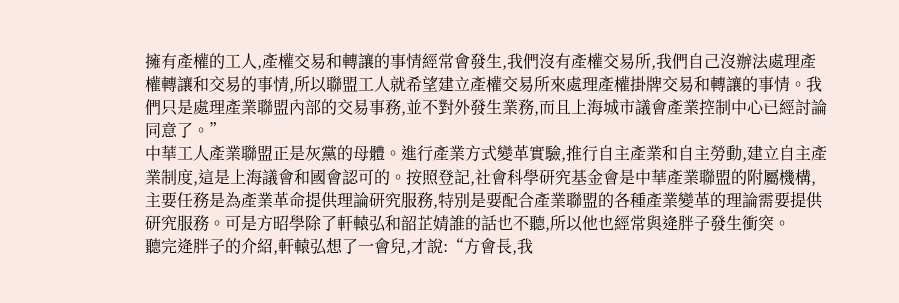擁有產權的工人,產權交易和轉讓的事情經常會發生,我們沒有產權交易所,我們自己沒辦法處理產權轉讓和交易的事情,所以聯盟工人就希望建立產權交易所來處理產權掛牌交易和轉讓的事情。我們只是處理產業聯盟內部的交易事務,並不對外發生業務,而且上海城市議會產業控制中心已經討論同意了。”
中華工人產業聯盟正是灰黨的母體。進行產業方式變革實驗,推行自主產業和自主勞動,建立自主產業制度,這是上海議會和國會認可的。按照登記,社會科學研究基金會是中華產業聯盟的附屬機構,主要任務是為產業革命提供理論研究服務,特別是要配合產業聯盟的各種產業變革的理論需要提供研究服務。可是方昭學除了軒轅弘和韶芷婧誰的話也不聽,所以他也經常與逄胖子發生衝突。
聽完逄胖子的介紹,軒轅弘想了一會兒,才說:“方會長,我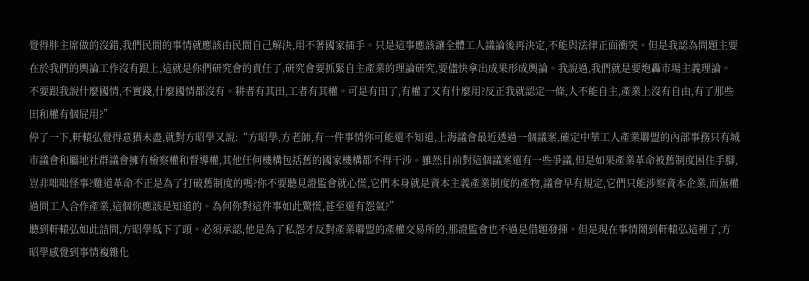覺得胖主席做的沒錯,我們民間的事情就應該由民間自己解決,用不著國家插手。只是這事應該讓全體工人議論後再決定,不能與法律正面衝突。但是我認為問題主要在於我們的輿論工作沒有跟上,這就是你們研究會的責任了,研究會要抓緊自主產業的理論研究,要儘快拿出成果形成輿論。我說過,我們就是要炮轟市場主義理論。不要跟我說什麼國情,不實踐,什麼國情都沒有。耕者有其田,工者有其權。可是有田了,有權了又有什麼用?反正我就認定一條,人不能自主,產業上沒有自由,有了那些田和權有個屁用?”
停了一下,軒轅弘覺得意猶未盡,就對方昭學又說:“方昭學,方老師,有一件事情你可能還不知道,上海議會最近透過一個議案,確定中華工人產業聯盟的內部事務只有城市議會和屬地社群議會擁有檢察權和督導權,其他任何機構包括舊的國家機構都不得干涉。雖然目前對這個議案還有一些爭議,但是如果產業革命被舊制度困住手腳,豈非咄咄怪事?難道革命不正是為了打破舊制度的嗎?你不要聽見證監會就心慌,它們本身就是資本主義產業制度的產物,議會早有規定,它們只能涉察資本企業,而無權過問工人合作產業,這個你應該是知道的。為何你對這件事如此驚慌,甚至還有怨氣?”
聽到軒轅弘如此詰問,方昭學低下了頭。必須承認,他是為了私怨才反對產業聯盟的產權交易所的,那證監會也不過是借題發揮。但是現在事情鬧到軒轅弘這裡了,方昭學感覺到事情複雜化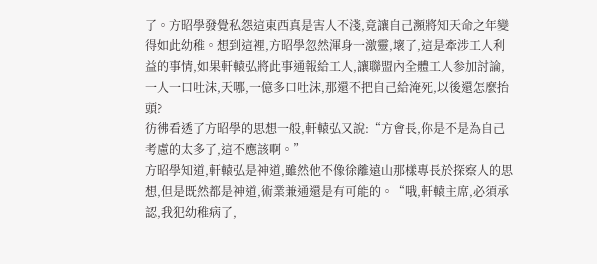了。方昭學發覺私怨這東西真是害人不淺,竟讓自己瀕將知天命之年變得如此幼稚。想到這裡,方昭學忽然渾身一激靈,壞了,這是牽涉工人利益的事情,如果軒轅弘將此事通報給工人,讓聯盟內全體工人参加討論,一人一口吐沫,天哪,一億多口吐沫,那還不把自己給淹死,以後還怎麼抬頭?
彷彿看透了方昭學的思想一般,軒轅弘又說:“方會長,你是不是為自己考慮的太多了,這不應該啊。”
方昭學知道,軒轅弘是神道,雖然他不像徐離遠山那樣專長於探察人的思想,但是既然都是神道,術業兼通還是有可能的。“哦,軒轅主席,必須承認,我犯幼稚病了,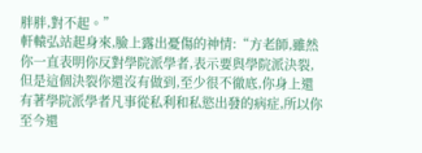胖胖,對不起。”
軒轅弘站起身來,臉上露出憂傷的神情:“方老師,雖然你一直表明你反對學院派學者,表示要與學院派決裂,但是這個決裂你還沒有做到,至少很不徹底,你身上還有著學院派學者凡事從私利和私慾出發的病症,所以你至今還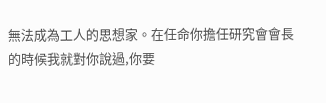無法成為工人的思想家。在任命你擔任研究會會長的時候我就對你說過,你要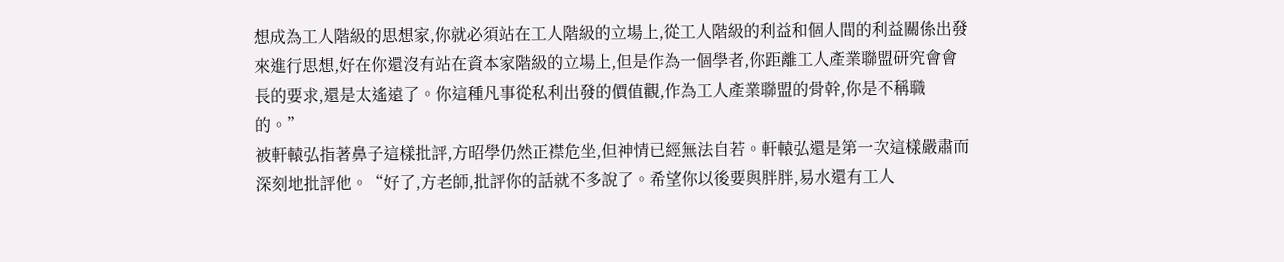想成為工人階級的思想家,你就必須站在工人階級的立場上,從工人階級的利益和個人間的利益關係出發來進行思想,好在你還沒有站在資本家階級的立場上,但是作為一個學者,你距離工人產業聯盟研究會會長的要求,還是太遙遠了。你這種凡事從私利出發的價值觀,作為工人產業聯盟的骨幹,你是不稱職的。”
被軒轅弘指著鼻子這樣批評,方昭學仍然正襟危坐,但神情已經無法自若。軒轅弘還是第一次這樣嚴肅而深刻地批評他。“好了,方老師,批評你的話就不多說了。希望你以後要與胖胖,易水還有工人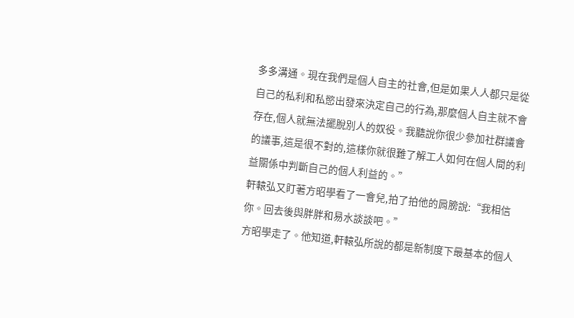多多溝通。現在我們是個人自主的社會,但是如果人人都只是從自己的私利和私慾出發來決定自己的行為,那麼個人自主就不會存在,個人就無法擺脫別人的奴役。我聽說你很少參加社群議會的議事,這是很不對的,這樣你就很難了解工人如何在個人間的利益關係中判斷自己的個人利益的。”
軒轅弘又盯著方昭學看了一會兒,拍了拍他的肩膀說:“我相信你。回去後與胖胖和易水談談吧。”
方昭學走了。他知道,軒轅弘所說的都是新制度下最基本的個人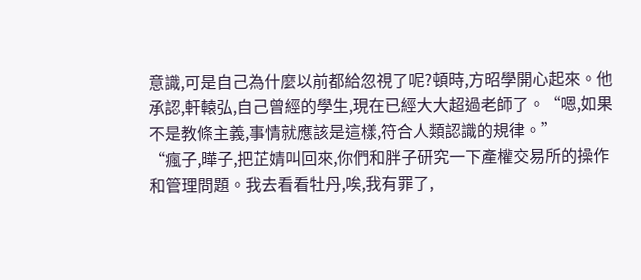意識,可是自己為什麼以前都給忽視了呢?頓時,方昭學開心起來。他承認,軒轅弘,自己曾經的學生,現在已經大大超過老師了。“嗯,如果不是教條主義,事情就應該是這樣,符合人類認識的規律。”
“瘋子,曄子,把芷婧叫回來,你們和胖子研究一下產權交易所的操作和管理問題。我去看看牡丹,唉,我有罪了,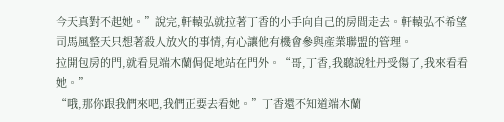今天真對不起她。”說完,軒轅弘就拉著丁香的小手向自己的房間走去。軒轅弘不希望司馬風整天只想著殺人放火的事情,有心讓他有機會參與產業聯盟的管理。
拉開包房的門,就看見端木蘭侷促地站在門外。“哥,丁香,我聽說牡丹受傷了,我來看看她。”
“哦,那你跟我們來吧,我們正要去看她。”丁香還不知道端木蘭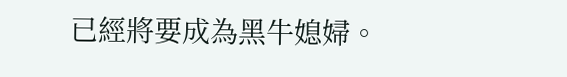已經將要成為黑牛媳婦。